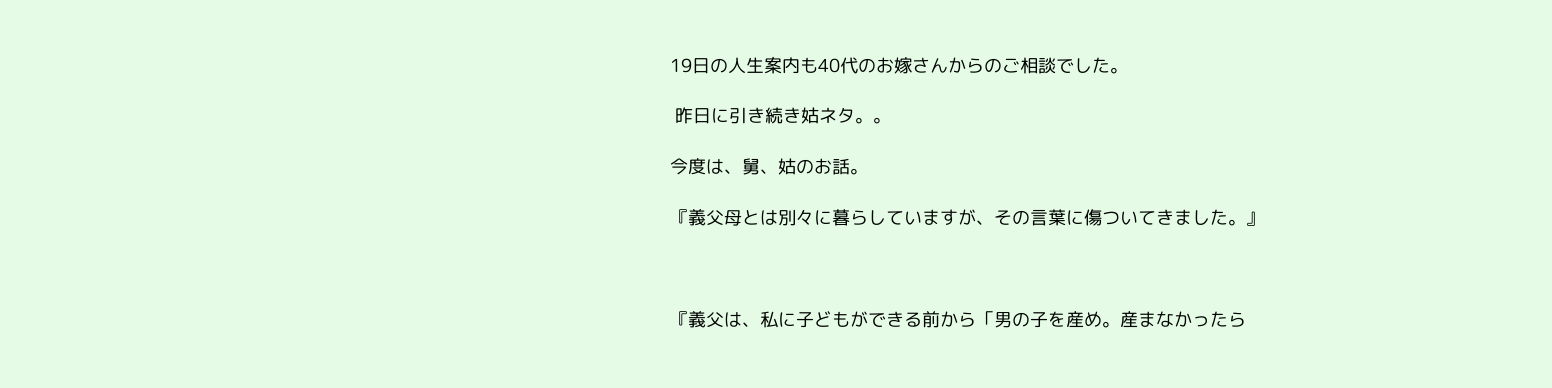19日の人生案内も40代のお嫁さんからのご相談でした。

 昨日に引き続き姑ネタ。。

今度は、舅、姑のお話。

『義父母とは別々に暮らしていますが、その言葉に傷ついてきました。』



『義父は、私に子どもができる前から「男の子を産め。産まなかったら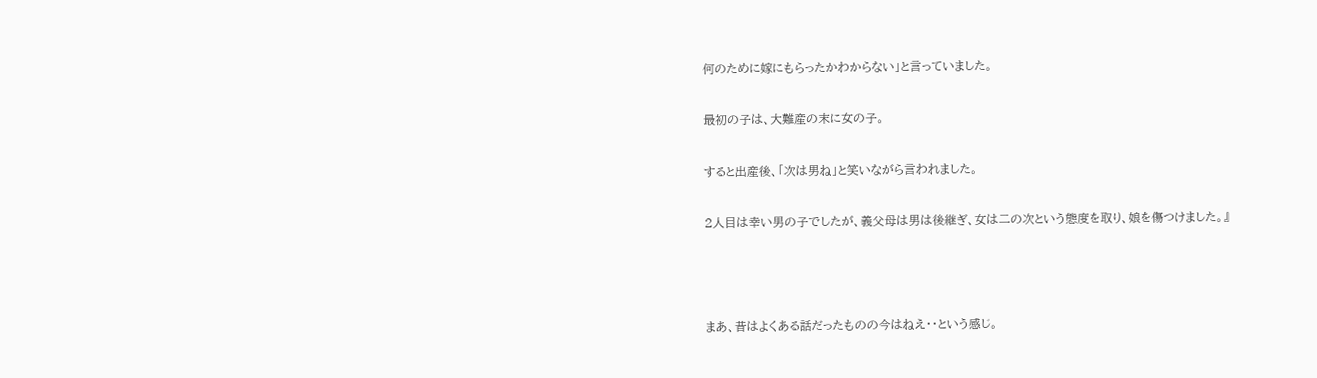何のために嫁にもらったかわからない」と言っていました。

最初の子は、大難産の末に女の子。

すると出産後、「次は男ね」と笑いながら言われました。

2人目は幸い男の子でしたが、義父母は男は後継ぎ、女は二の次という態度を取り、娘を傷つけました。』



まあ、昔はよくある話だったものの今はねえ・・という感じ。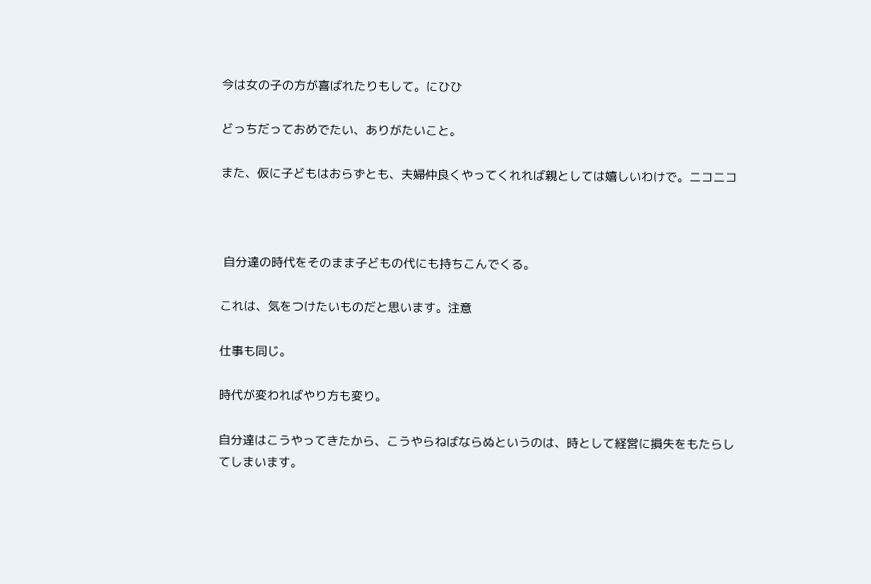今は女の子の方が喜ばれたりもして。にひひ

どっちだっておめでたい、ありがたいこと。

また、仮に子どもはおらずとも、夫婦仲良くやってくれれば親としては嬉しいわけで。ニコニコ



 自分達の時代をそのまま子どもの代にも持ちこんでくる。

これは、気をつけたいものだと思います。注意

仕事も同じ。

時代が変わればやり方も変り。

自分達はこうやってきたから、こうやらねばならぬというのは、時として経営に損失をもたらしてしまいます。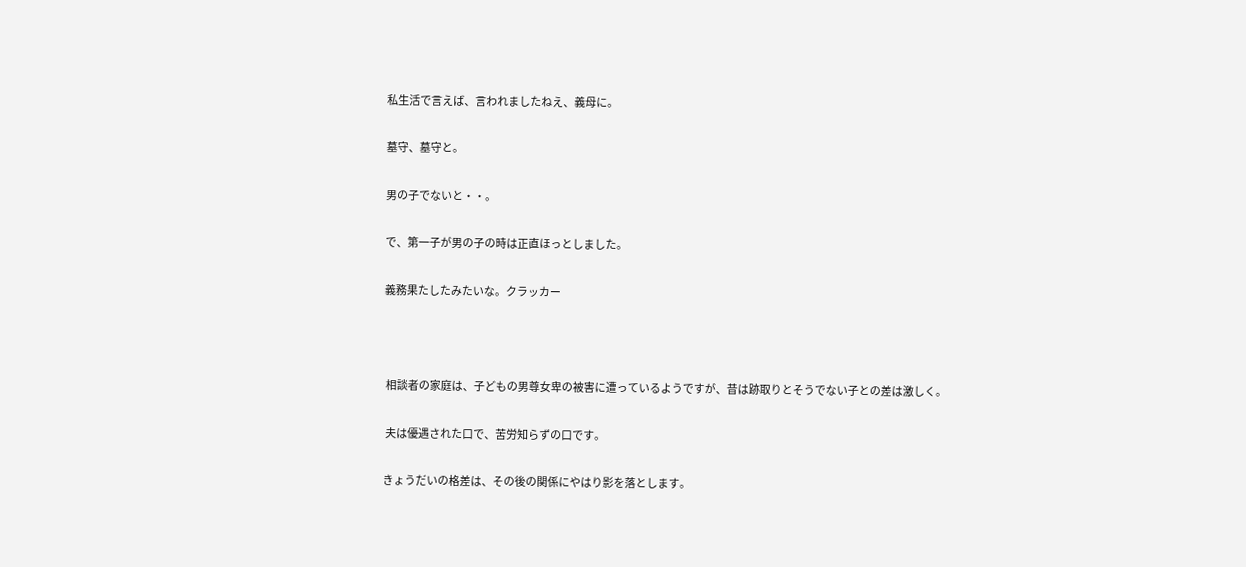私生活で言えば、言われましたねえ、義母に。

墓守、墓守と。

男の子でないと・・。

で、第一子が男の子の時は正直ほっとしました。

義務果たしたみたいな。クラッカー



 相談者の家庭は、子どもの男尊女卑の被害に遭っているようですが、昔は跡取りとそうでない子との差は激しく。

 夫は優遇された口で、苦労知らずの口です。

きょうだいの格差は、その後の関係にやはり影を落とします。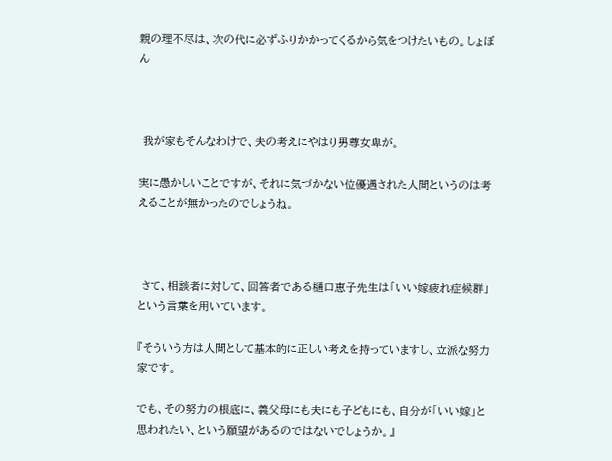親の理不尽は、次の代に必ずふりかかってくるから気をつけたいもの。しょぼん



 我が家もそんなわけで、夫の考えにやはり男尊女卑が。

実に愚かしいことですが、それに気づかない位優遇された人間というのは考えることが無かったのでしょうね。



 さて、相談者に対して、回答者である樋口恵子先生は「いい嫁疲れ症候群」という言葉を用いています。

『そういう方は人間として基本的に正しい考えを持っていますし、立派な努力家です。

でも、その努力の根底に、義父母にも夫にも子どもにも、自分が「いい嫁」と思われたい、という願望があるのではないでしょうか。』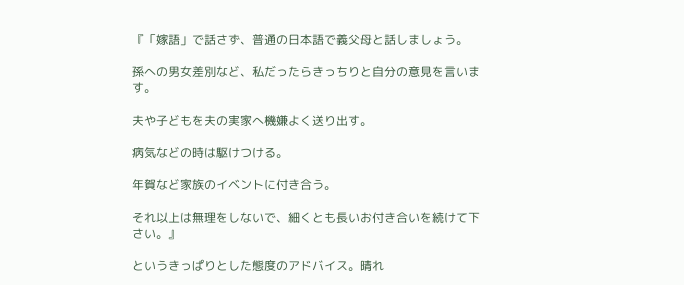『「嫁語」で話さず、普通の日本語で義父母と話しましょう。

孫への男女差別など、私だったらきっちりと自分の意見を言います。

夫や子どもを夫の実家へ機嫌よく送り出す。

病気などの時は駆けつける。

年賀など家族のイベントに付き合う。

それ以上は無理をしないで、細くとも長いお付き合いを続けて下さい。』

というきっぱりとした態度のアドバイス。晴れ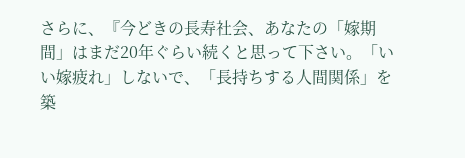さらに、『今どきの長寿社会、あなたの「嫁期間」はまだ20年ぐらい続くと思って下さい。「いい嫁疲れ」しないで、「長持ちする人間関係」を築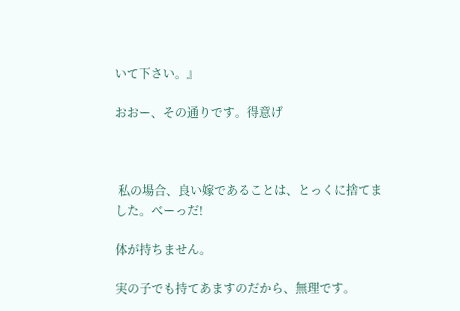いて下さい。』

おおー、その通りです。得意げ



 私の場合、良い嫁であることは、とっくに捨てました。べーっだ!

体が持ちません。

実の子でも持てあますのだから、無理です。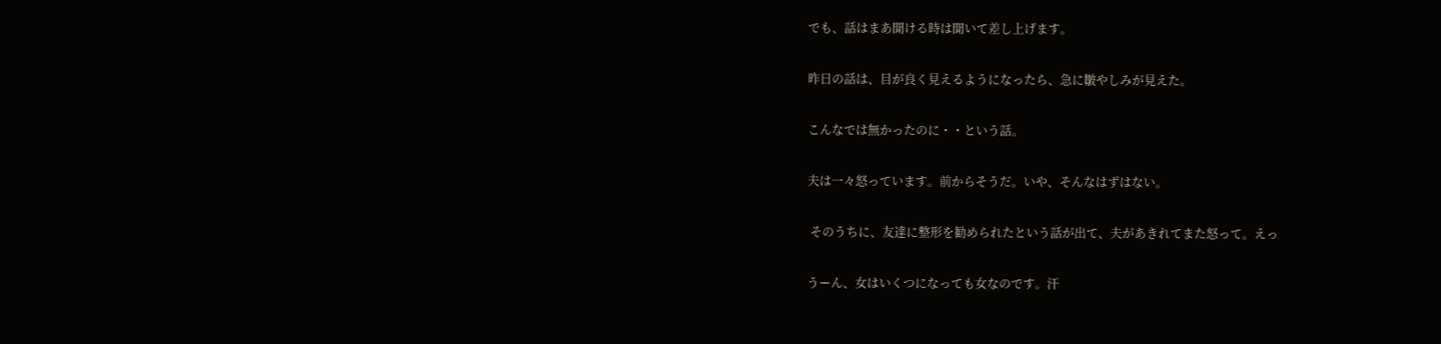でも、話はまあ聞ける時は聞いて差し上げます。

昨日の話は、目が良く見えるようになったら、急に皺やしみが見えた。

こんなでは無かったのに・・という話。

夫は一々怒っています。前からそうだ。いや、そんなはずはない。

 そのうちに、友達に整形を勧められたという話が出て、夫があきれてまた怒って。えっ

うーん、女はいくつになっても女なのです。汗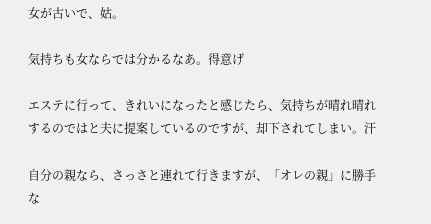女が古いで、姑。

気持ちも女ならでは分かるなあ。得意げ

エステに行って、きれいになったと感じたら、気持ちが晴れ晴れするのではと夫に提案しているのですが、却下されてしまい。汗

自分の親なら、さっさと連れて行きますが、「オレの親」に勝手な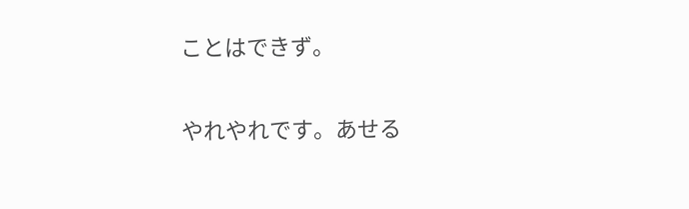ことはできず。

やれやれです。あせる